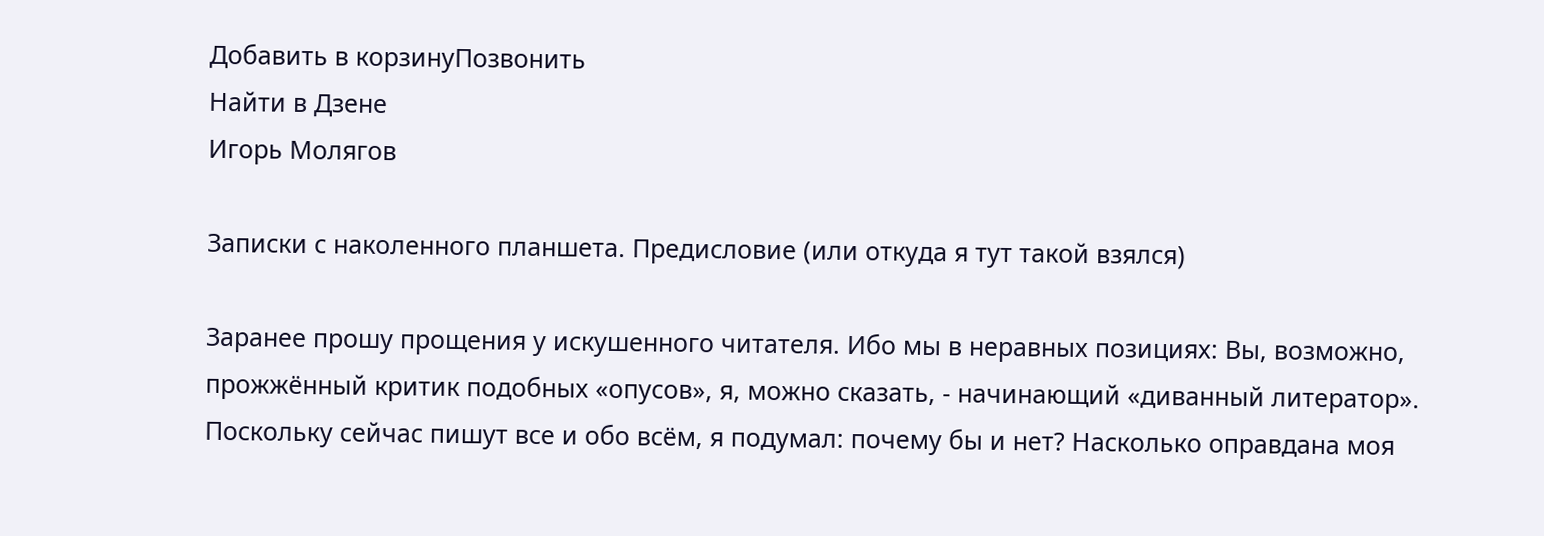Добавить в корзинуПозвонить
Найти в Дзене
Игорь Молягов

Записки с наколенного планшета. Предисловие (или откуда я тут такой взялся)

Заранее прошу прощения у искушенного читателя. Ибо мы в неравных позициях: Вы, возможно, прожжённый критик подобных «опусов», я, можно сказать, - начинающий «диванный литератор». Поскольку сейчас пишут все и обо всём, я подумал: почему бы и нет? Насколько оправдана моя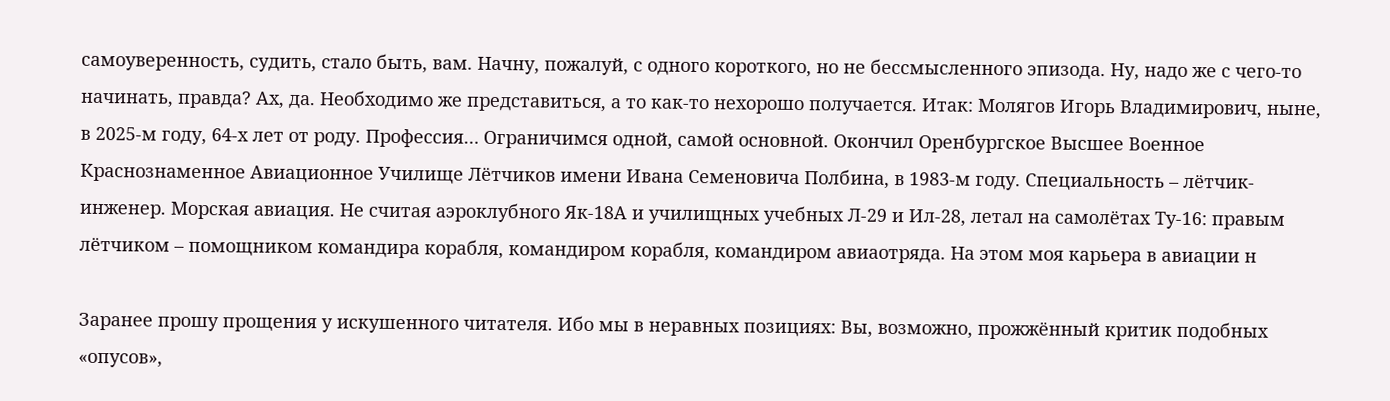самоуверенность, судить, стало быть, вам. Начну, пожалуй, с одного короткого, но не бессмысленного эпизода. Ну, надо же с чего-то начинать, правда? Ах, да. Необходимо же представиться, а то как-то нехорошо получается. Итак: Молягов Игорь Владимирович, ныне, в 2025-м году, 64-х лет от роду. Профессия… Ограничимся одной, самой основной. Окончил Оренбургское Высшее Военное Краснознаменное Авиационное Училище Лётчиков имени Ивана Семеновича Полбина, в 1983-м году. Специальность – лётчик-инженер. Морская авиация. Не считая аэроклубного Як-18А и училищных учебных Л-29 и Ил-28, летал на самолётах Ту-16: правым лётчиком – помощником командира корабля, командиром корабля, командиром авиаотряда. На этом моя карьера в авиации н

Заранее прошу прощения у искушенного читателя. Ибо мы в неравных позициях: Вы, возможно, прожжённый критик подобных «опусов»,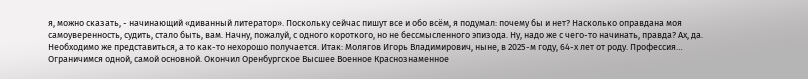я, можно сказать, - начинающий «диванный литератор». Поскольку сейчас пишут все и обо всём, я подумал: почему бы и нет? Насколько оправдана моя самоуверенность, судить, стало быть, вам. Начну, пожалуй, с одного короткого, но не бессмысленного эпизода. Ну, надо же с чего-то начинать, правда? Ах, да. Необходимо же представиться, а то как-то нехорошо получается. Итак: Молягов Игорь Владимирович, ныне, в 2025-м году, 64-х лет от роду. Профессия… Ограничимся одной, самой основной. Окончил Оренбургское Высшее Военное Краснознаменное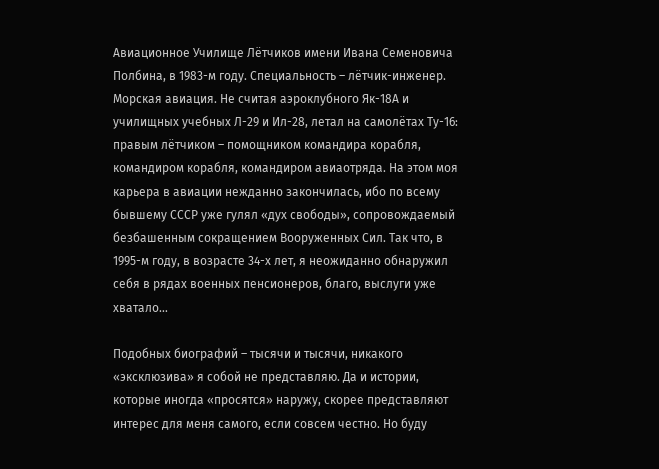Авиационное Училище Лётчиков имени Ивана Семеновича Полбина, в 1983-м году. Специальность – лётчик-инженер. Морская авиация. Не считая аэроклубного Як-18А и училищных учебных Л-29 и Ил-28, летал на самолётах Ту-16: правым лётчиком – помощником командира корабля, командиром корабля, командиром авиаотряда. На этом моя карьера в авиации нежданно закончилась, ибо по всему бывшему СССР уже гулял «дух свободы», сопровождаемый безбашенным сокращением Вооруженных Сил. Так что, в 1995-м году, в возрасте 34-х лет, я неожиданно обнаружил себя в рядах военных пенсионеров, благо, выслуги уже хватало…

Подобных биографий – тысячи и тысячи, никакого «эксклюзива» я собой не представляю. Да и истории, которые иногда «просятся» наружу, скорее представляют интерес для меня самого, если совсем честно. Но буду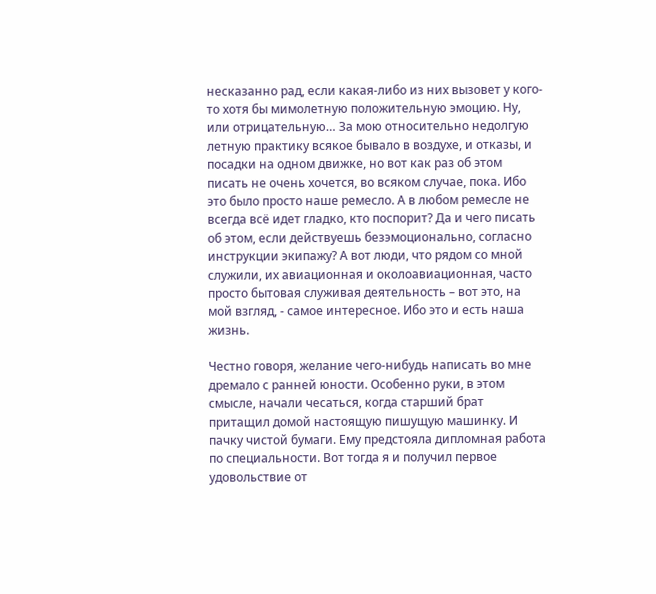несказанно рад, если какая-либо из них вызовет у кого-то хотя бы мимолетную положительную эмоцию. Ну, или отрицательную… За мою относительно недолгую летную практику всякое бывало в воздухе, и отказы, и посадки на одном движке, но вот как раз об этом писать не очень хочется, во всяком случае, пока. Ибо это было просто наше ремесло. А в любом ремесле не всегда всё идет гладко, кто поспорит? Да и чего писать об этом, если действуешь безэмоционально, согласно инструкции экипажу? А вот люди, что рядом со мной служили, их авиационная и околоавиационная, часто просто бытовая служивая деятельность – вот это, на мой взгляд, - самое интересное. Ибо это и есть наша жизнь.

Честно говоря, желание чего-нибудь написать во мне дремало с ранней юности. Особенно руки, в этом смысле, начали чесаться, когда старший брат притащил домой настоящую пишущую машинку. И пачку чистой бумаги. Ему предстояла дипломная работа по специальности. Вот тогда я и получил первое удовольствие от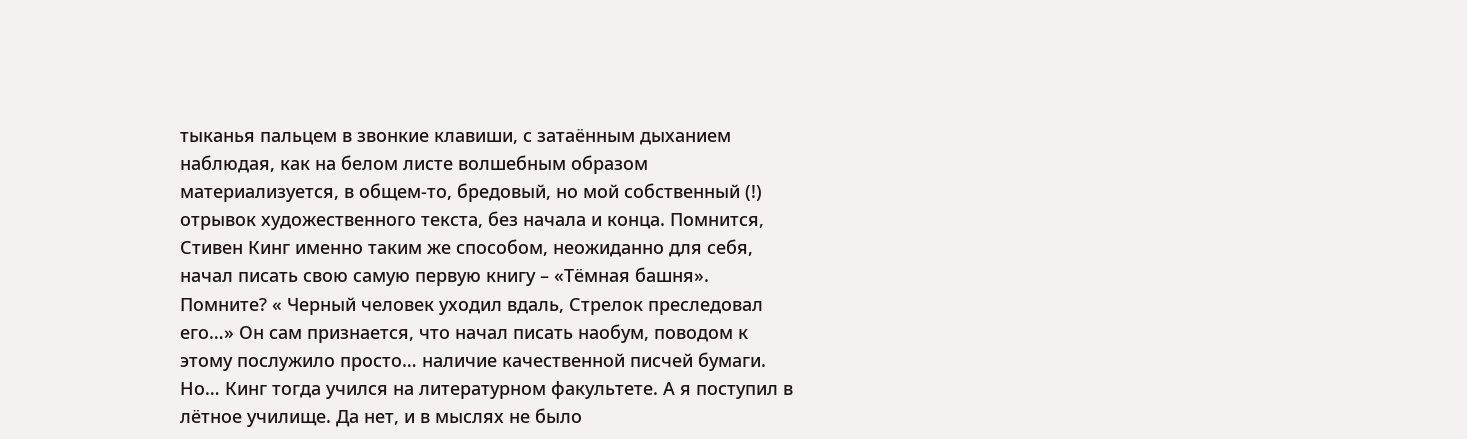тыканья пальцем в звонкие клавиши, с затаённым дыханием наблюдая, как на белом листе волшебным образом материализуется, в общем-то, бредовый, но мой собственный (!) отрывок художественного текста, без начала и конца. Помнится, Стивен Кинг именно таким же способом, неожиданно для себя, начал писать свою самую первую книгу – «Тёмная башня». Помните? « Черный человек уходил вдаль, Стрелок преследовал его…» Он сам признается, что начал писать наобум, поводом к этому послужило просто… наличие качественной писчей бумаги. Но… Кинг тогда учился на литературном факультете. А я поступил в лётное училище. Да нет, и в мыслях не было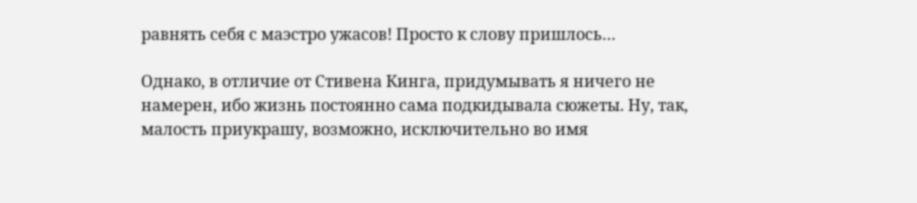равнять себя с маэстро ужасов! Просто к слову пришлось…

Однако, в отличие от Стивена Кинга, придумывать я ничего не намерен, ибо жизнь постоянно сама подкидывала сюжеты. Ну, так, малость приукрашу, возможно, исключительно во имя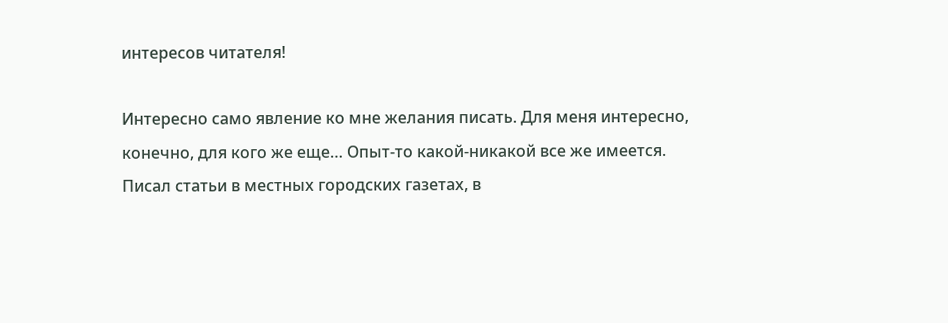интересов читателя!

Интересно само явление ко мне желания писать. Для меня интересно, конечно, для кого же еще… Опыт-то какой-никакой все же имеется. Писал статьи в местных городских газетах, в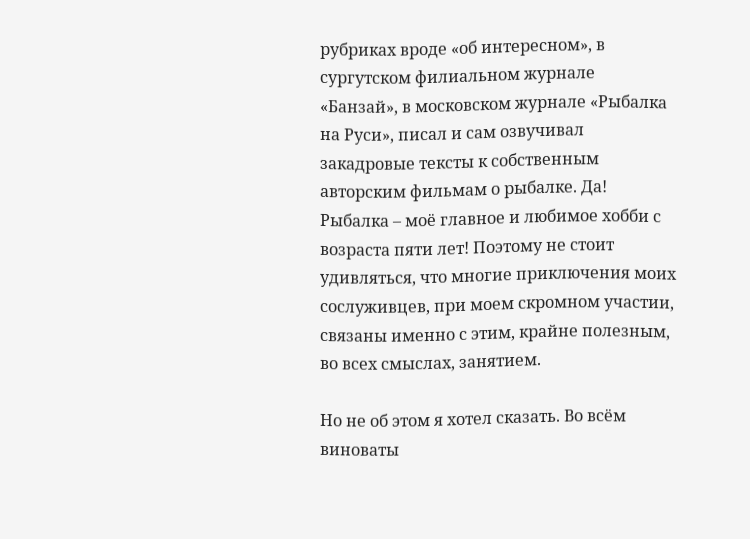рубриках вроде «об интересном», в сургутском филиальном журнале «Банзай», в московском журнале «Рыбалка на Руси», писал и сам озвучивал закадровые тексты к собственным авторским фильмам о рыбалке. Да! Рыбалка – моё главное и любимое хобби с возраста пяти лет! Поэтому не стоит удивляться, что многие приключения моих сослуживцев, при моем скромном участии, связаны именно с этим, крайне полезным, во всех смыслах, занятием.

Но не об этом я хотел сказать. Во всём виноваты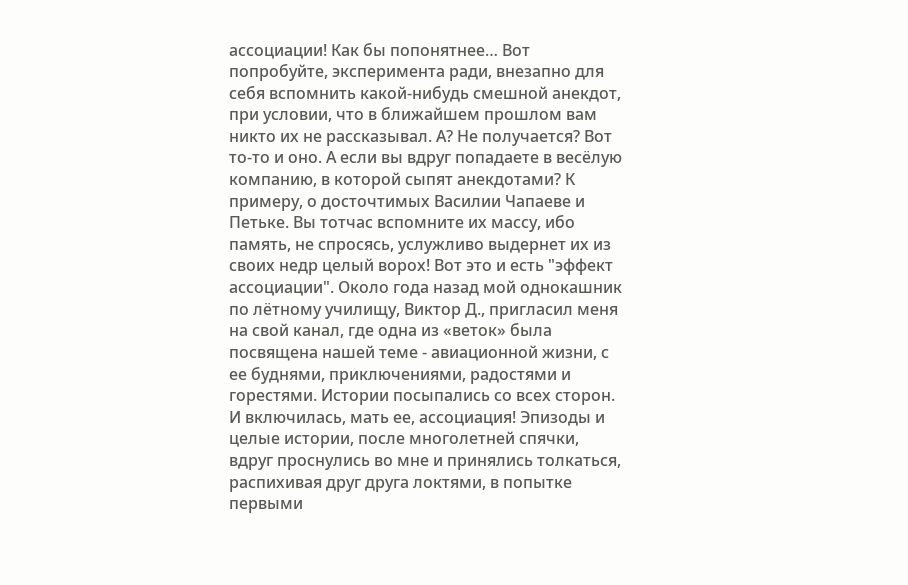ассоциации! Как бы попонятнее… Вот попробуйте, эксперимента ради, внезапно для себя вспомнить какой-нибудь смешной анекдот, при условии, что в ближайшем прошлом вам никто их не рассказывал. А? Не получается? Вот то-то и оно. А если вы вдруг попадаете в весёлую компанию, в которой сыпят анекдотами? К примеру, о досточтимых Василии Чапаеве и Петьке. Вы тотчас вспомните их массу, ибо память, не спросясь, услужливо выдернет их из своих недр целый ворох! Вот это и есть "эффект ассоциации". Около года назад мой однокашник по лётному училищу, Виктор Д., пригласил меня на свой канал, где одна из «веток» была посвящена нашей теме - авиационной жизни, с ее буднями, приключениями, радостями и горестями. Истории посыпались со всех сторон. И включилась, мать ее, ассоциация! Эпизоды и целые истории, после многолетней спячки, вдруг проснулись во мне и принялись толкаться, распихивая друг друга локтями, в попытке первыми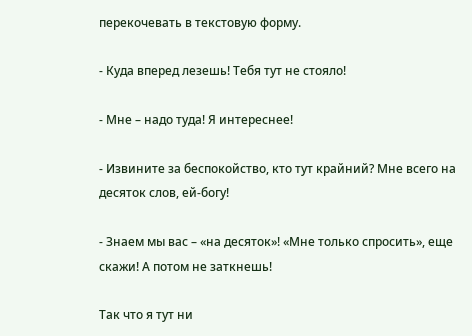перекочевать в текстовую форму.

- Куда вперед лезешь! Тебя тут не стояло!

- Мне – надо туда! Я интереснее!

- Извините за беспокойство, кто тут крайний? Мне всего на десяток слов, ей-богу!

- Знаем мы вас – «на десяток»! «Мне только спросить», еще скажи! А потом не заткнешь!

Так что я тут ни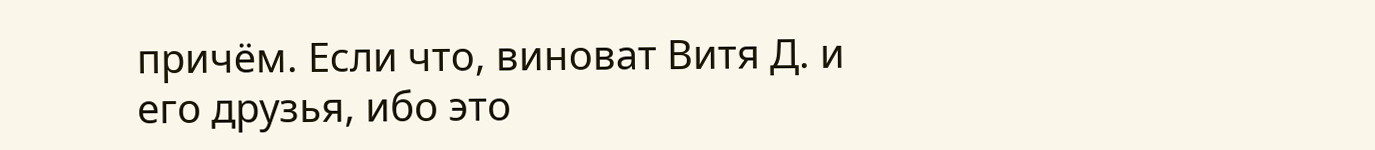причём. Если что, виноват Витя Д. и его друзья, ибо это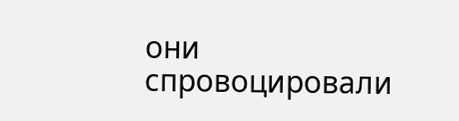они спровоцировали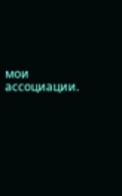мои ассоциации.